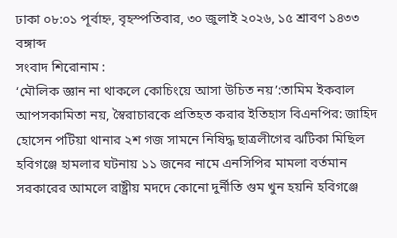ঢাকা ০৮:০১ পূর্বাহ্ন, বৃহস্পতিবার, ৩০ জুলাই ২০২৬, ১৫ শ্রাবণ ১৪৩৩ বঙ্গাব্দ
সংবাদ শিরোনাম :
‘মৌলিক জ্ঞান না থাকলে কোচিংয়ে আসা উচিত নয়’:তামিম ইকবাল আপসকামিতা নয়, স্বৈরাচারকে প্রতিহত করার ইতিহাস বিএনপির: জাহিদ হোসেন পটিয়া থানার ২শ গজ সামনে নিষিদ্ধ ছাত্রলীগের ঝটিকা মিছিল হবিগঞ্জে হামলার ঘটনায় ১১ জনের নামে এনসিপির মামলা বর্তমান সরকারের আমলে রাষ্ট্রীয় মদদে কোনো দুর্নীতি গুম খুন হয়নি হবিগঞ্জে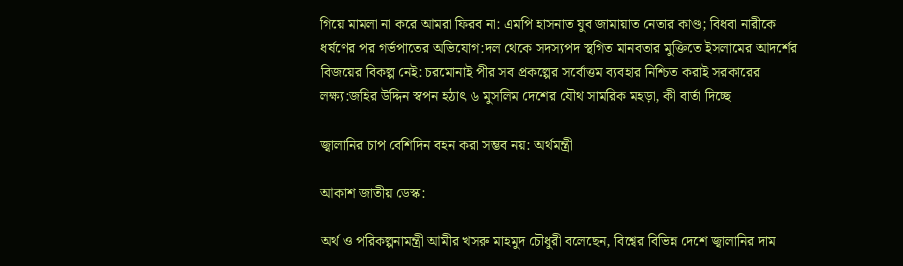গিয়ে মামলা না করে আমরা ফিরব না: এমপি হাসনাত যুব জামায়াত নেতার কাণ্ড; বিধবা নারীকে ধর্ষণের পর গর্ভপাতের অভিযোগ:দল থেকে সদস্যপদ স্থগিত মানবতার মুক্তিতে ইসলামের আদর্শের বিজয়ের বিকল্প নেই: চরমোনাই পীর সব প্রকল্পের সর্বোত্তম ব্যবহার নিশ্চিত করাই সরকারের লক্ষ্য:জহির উদ্দিন স্বপন হঠাৎ ৬ মুসলিম দেশের যৌথ সামরিক মহড়া, কী বার্তা দিচ্ছে

জ্বালানির চাপ বেশিদিন বহন করা সম্ভব নয়: অর্থমন্ত্রী

আকাশ জাতীয় ডেস্ক:

অর্থ ও পরিকল্পনামন্ত্রী আমীর খসরু মাহমুদ চৌধুরী বলেছেন, বিশ্বের বিভিন্ন দেশে জ্বালানির দাম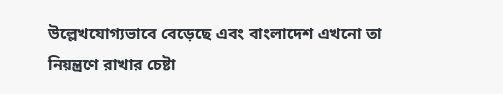উল্লেখযোগ্যভাবে বেড়েছে এবং বাংলাদেশ এখনো তা নিয়ন্ত্রণে রাখার চেষ্টা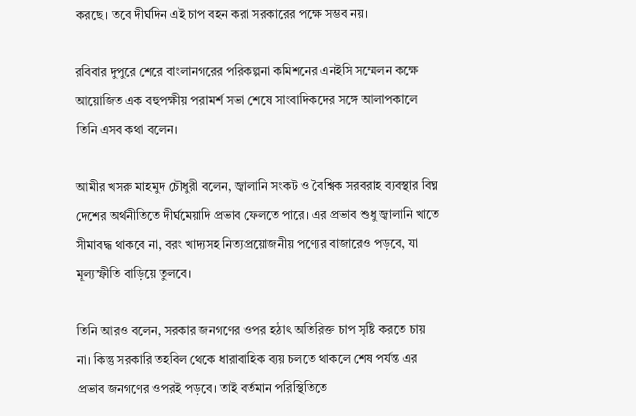করছে। তবে দীর্ঘদিন এই চাপ বহন করা সরকারের পক্ষে সম্ভব নয়।

রবিবার দুপুরে শেরে বাংলানগরের পরিকল্পনা কমিশনের এনইসি সম্মেলন কক্ষে আয়োজিত এক বহুপক্ষীয় পরামর্শ সভা শেষে সাংবাদিকদের সঙ্গে আলাপকালে তিনি এসব কথা বলেন।

আমীর খসরু মাহমুদ চৌধুরী বলেন, জ্বালানি সংকট ও বৈশ্বিক সরবরাহ ব্যবস্থার বিঘ্ন দেশের অর্থনীতিতে দীর্ঘমেয়াদি প্রভাব ফেলতে পারে। এর প্রভাব শুধু জ্বালানি খাতে সীমাবদ্ধ থাকবে না, বরং খাদ্যসহ নিত্যপ্রয়োজনীয় পণ্যের বাজারেও পড়বে, যা মূল্যস্ফীতি বাড়িয়ে তুলবে।

তিনি আরও বলেন, সরকার জনগণের ওপর হঠাৎ অতিরিক্ত চাপ সৃষ্টি করতে চায় না। কিন্তু সরকারি তহবিল থেকে ধারাবাহিক ব্যয় চলতে থাকলে শেষ পর্যন্ত এর প্রভাব জনগণের ওপরই পড়বে। তাই বর্তমান পরিস্থিতিতে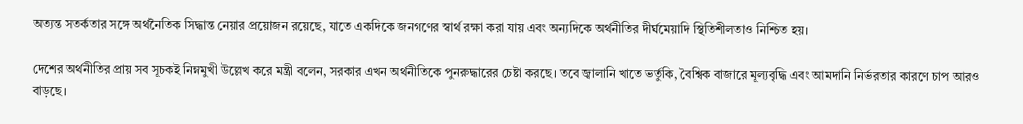অত্যন্ত সতর্কতার সঙ্গে অর্থনৈতিক সিদ্ধান্ত নেয়ার প্রয়োজন রয়েছে, যাতে একদিকে জনগণের স্বার্থ রক্ষা করা যায় এবং অন্যদিকে অর্থনীতির দীর্ঘমেয়াদি স্থিতিশীলতাও নিশ্চিত হয়।

দেশের অর্থনীতির প্রায় সব সূচকই নিম্নমুখী উল্লেখ করে মন্ত্রী বলেন, সরকার এখন অর্থনীতিকে পুনরুদ্ধারের চেষ্টা করছে। তবে জ্বালানি খাতে ভর্তুকি, বৈশ্বিক বাজারে মূল্যবৃদ্ধি এবং আমদানি নির্ভরতার কারণে চাপ আরও বাড়ছে।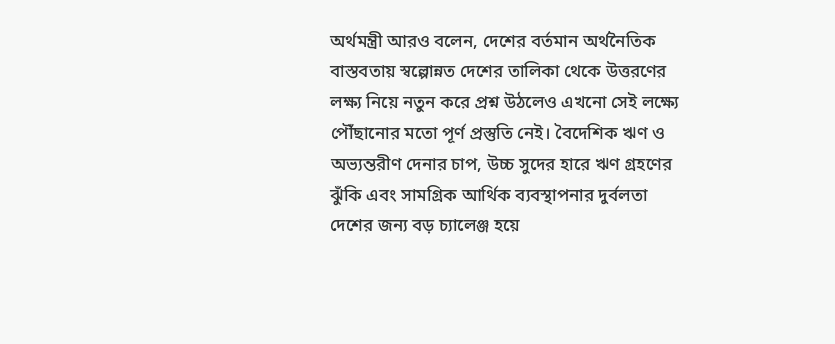অর্থমন্ত্রী আরও বলেন, দেশের বর্তমান অর্থনৈতিক বাস্তবতায় স্বল্পোন্নত দেশের তালিকা থেকে উত্তরণের লক্ষ্য নিয়ে নতুন করে প্রশ্ন উঠলেও এখনো সেই লক্ষ্যে পৌঁছানোর মতো পূর্ণ প্রস্তুতি নেই। বৈদেশিক ঋণ ও অভ্যন্তরীণ দেনার চাপ, উচ্চ সুদের হারে ঋণ গ্রহণের ঝুঁকি এবং সামগ্রিক আর্থিক ব্যবস্থাপনার দুর্বলতা দেশের জন্য বড় চ্যালেঞ্জ হয়ে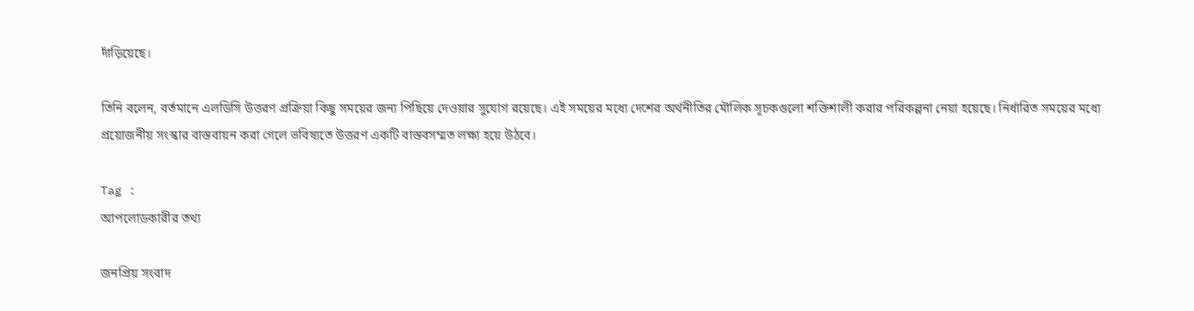দাঁড়িয়েছে।

তিনি বলেন, বর্তমানে এলডিসি উত্তরণ প্রক্রিয়া কিছু সময়ের জন্য পিছিয়ে দেওয়ার সুযোগ রয়েছে। এই সময়ের মধ্যে দেশের অর্থনীতির মৌলিক সূচকগুলো শক্তিশালী করার পরিকল্পনা নেয়া হয়েছে। নির্ধারিত সময়ের মধ্যে প্রয়োজনীয় সংস্কার বাস্তবায়ন করা গেলে ভবিষ্যতে উত্তরণ একটি বাস্তবসম্মত লক্ষ্য হয়ে উঠবে।

Tag :
আপলোডকারীর তথ্য

জনপ্রিয় সংবাদ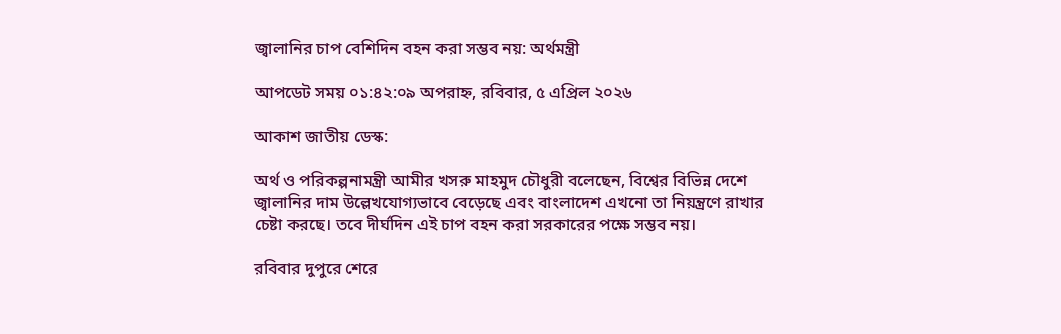জ্বালানির চাপ বেশিদিন বহন করা সম্ভব নয়: অর্থমন্ত্রী

আপডেট সময় ০১:৪২:০৯ অপরাহ্ন, রবিবার, ৫ এপ্রিল ২০২৬

আকাশ জাতীয় ডেস্ক:

অর্থ ও পরিকল্পনামন্ত্রী আমীর খসরু মাহমুদ চৌধুরী বলেছেন, বিশ্বের বিভিন্ন দেশে জ্বালানির দাম উল্লেখযোগ্যভাবে বেড়েছে এবং বাংলাদেশ এখনো তা নিয়ন্ত্রণে রাখার চেষ্টা করছে। তবে দীর্ঘদিন এই চাপ বহন করা সরকারের পক্ষে সম্ভব নয়।

রবিবার দুপুরে শেরে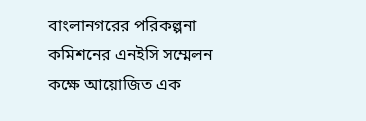বাংলানগরের পরিকল্পনা কমিশনের এনইসি সম্মেলন কক্ষে আয়োজিত এক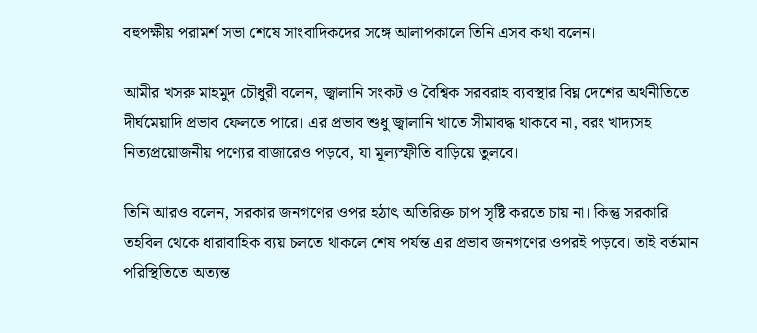বহুপক্ষীয় পরামর্শ সভা শেষে সাংবাদিকদের সঙ্গে আলাপকালে তিনি এসব কথা বলেন।

আমীর খসরু মাহমুদ চৌধুরী বলেন, জ্বালানি সংকট ও বৈশ্বিক সরবরাহ ব্যবস্থার বিঘ্ন দেশের অর্থনীতিতে দীর্ঘমেয়াদি প্রভাব ফেলতে পারে। এর প্রভাব শুধু জ্বালানি খাতে সীমাবদ্ধ থাকবে না, বরং খাদ্যসহ নিত্যপ্রয়োজনীয় পণ্যের বাজারেও পড়বে, যা মূল্যস্ফীতি বাড়িয়ে তুলবে।

তিনি আরও বলেন, সরকার জনগণের ওপর হঠাৎ অতিরিক্ত চাপ সৃষ্টি করতে চায় না। কিন্তু সরকারি তহবিল থেকে ধারাবাহিক ব্যয় চলতে থাকলে শেষ পর্যন্ত এর প্রভাব জনগণের ওপরই পড়বে। তাই বর্তমান পরিস্থিতিতে অত্যন্ত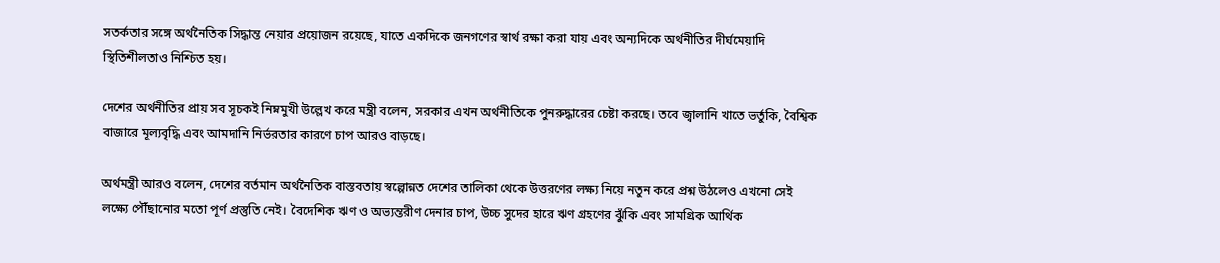সতর্কতার সঙ্গে অর্থনৈতিক সিদ্ধান্ত নেয়ার প্রয়োজন রয়েছে, যাতে একদিকে জনগণের স্বার্থ রক্ষা করা যায় এবং অন্যদিকে অর্থনীতির দীর্ঘমেয়াদি স্থিতিশীলতাও নিশ্চিত হয়।

দেশের অর্থনীতির প্রায় সব সূচকই নিম্নমুখী উল্লেখ করে মন্ত্রী বলেন, সরকার এখন অর্থনীতিকে পুনরুদ্ধারের চেষ্টা করছে। তবে জ্বালানি খাতে ভর্তুকি, বৈশ্বিক বাজারে মূল্যবৃদ্ধি এবং আমদানি নির্ভরতার কারণে চাপ আরও বাড়ছে।

অর্থমন্ত্রী আরও বলেন, দেশের বর্তমান অর্থনৈতিক বাস্তবতায় স্বল্পোন্নত দেশের তালিকা থেকে উত্তরণের লক্ষ্য নিয়ে নতুন করে প্রশ্ন উঠলেও এখনো সেই লক্ষ্যে পৌঁছানোর মতো পূর্ণ প্রস্তুতি নেই। বৈদেশিক ঋণ ও অভ্যন্তরীণ দেনার চাপ, উচ্চ সুদের হারে ঋণ গ্রহণের ঝুঁকি এবং সামগ্রিক আর্থিক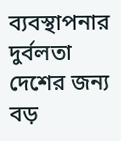ব্যবস্থাপনার দুর্বলতা দেশের জন্য বড়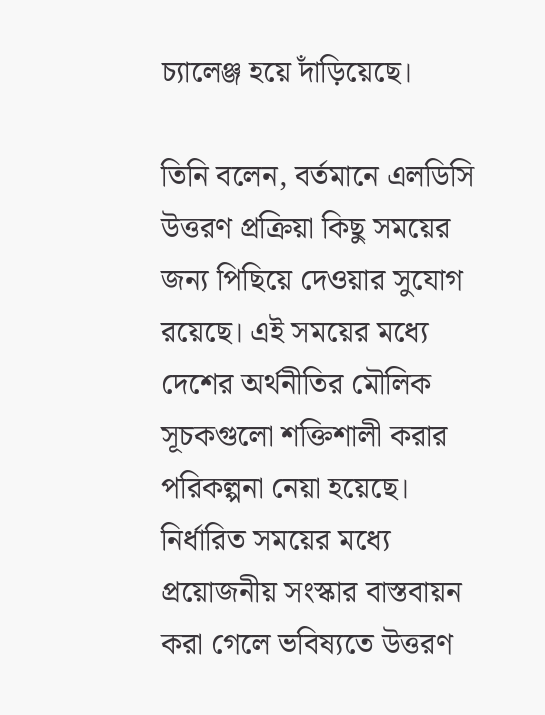চ্যালেঞ্জ হয়ে দাঁড়িয়েছে।

তিনি বলেন, বর্তমানে এলডিসি উত্তরণ প্রক্রিয়া কিছু সময়ের জন্য পিছিয়ে দেওয়ার সুযোগ রয়েছে। এই সময়ের মধ্যে দেশের অর্থনীতির মৌলিক সূচকগুলো শক্তিশালী করার পরিকল্পনা নেয়া হয়েছে। নির্ধারিত সময়ের মধ্যে প্রয়োজনীয় সংস্কার বাস্তবায়ন করা গেলে ভবিষ্যতে উত্তরণ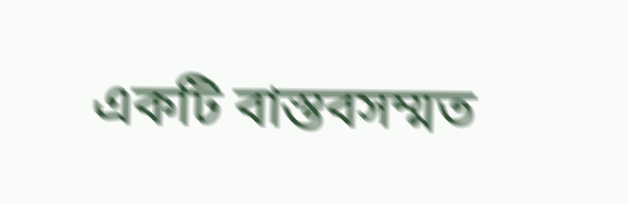একটি বাস্তবসম্মত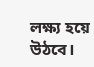লক্ষ্য হয়ে উঠবে।